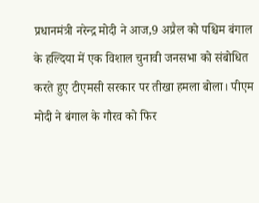प्रधानमंत्री नरेन्द्र मोदी ने आज,9 अप्रैल को पश्चिम बंगाल के हल्दिया में एक विशाल चुनावी जनसभा को संबोधित करते हुए टीएमसी सरकार पर तीखा हमला बोला। पीएम मोदी ने बंगाल के गौरव को फिर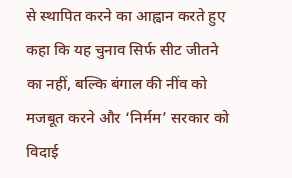से स्थापित करने का आह्वान करते हुए कहा कि यह चुनाव सिर्फ सीट जीतने का नहीं, बल्कि बंगाल की नींव को मजबूत करने और ‘निर्मम’ सरकार को विदाई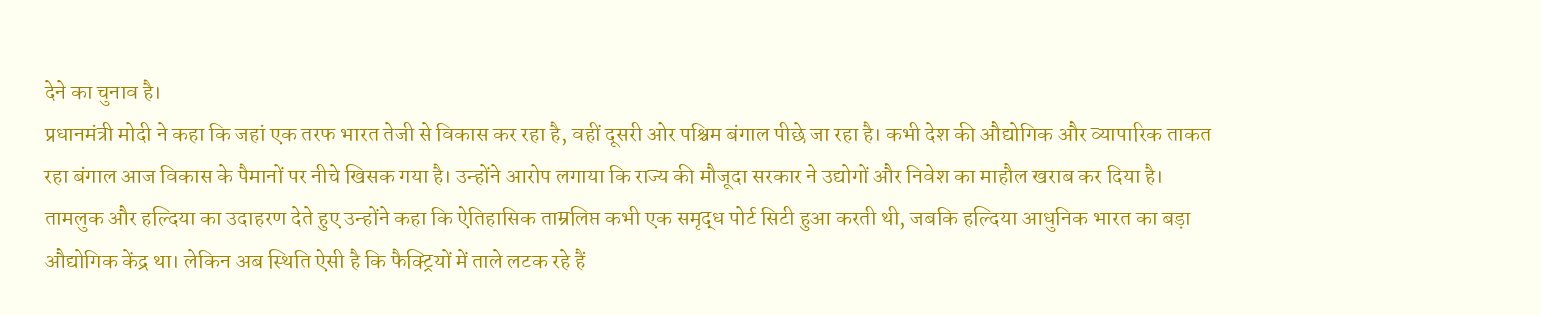देने का चुनाव है।
प्रधानमंत्री मोदी ने कहा कि जहां एक तरफ भारत तेजी से विकास कर रहा है, वहीं दूसरी ओर पश्चिम बंगाल पीछे जा रहा है। कभी देश की औद्योगिक और व्यापारिक ताकत रहा बंगाल आज विकास के पैमानों पर नीचे खिसक गया है। उन्होंने आरोप लगाया कि राज्य की मौजूदा सरकार ने उद्योगों और निवेश का माहौल खराब कर दिया है।
तामलुक और हल्दिया का उदाहरण देते हुए उन्होंने कहा कि ऐतिहासिक ताम्रलिप्त कभी एक समृद्ध पोर्ट सिटी हुआ करती थी, जबकि हल्दिया आधुनिक भारत का बड़ा औद्योगिक केंद्र था। लेकिन अब स्थिति ऐसी है कि फैक्ट्रियों में ताले लटक रहे हैं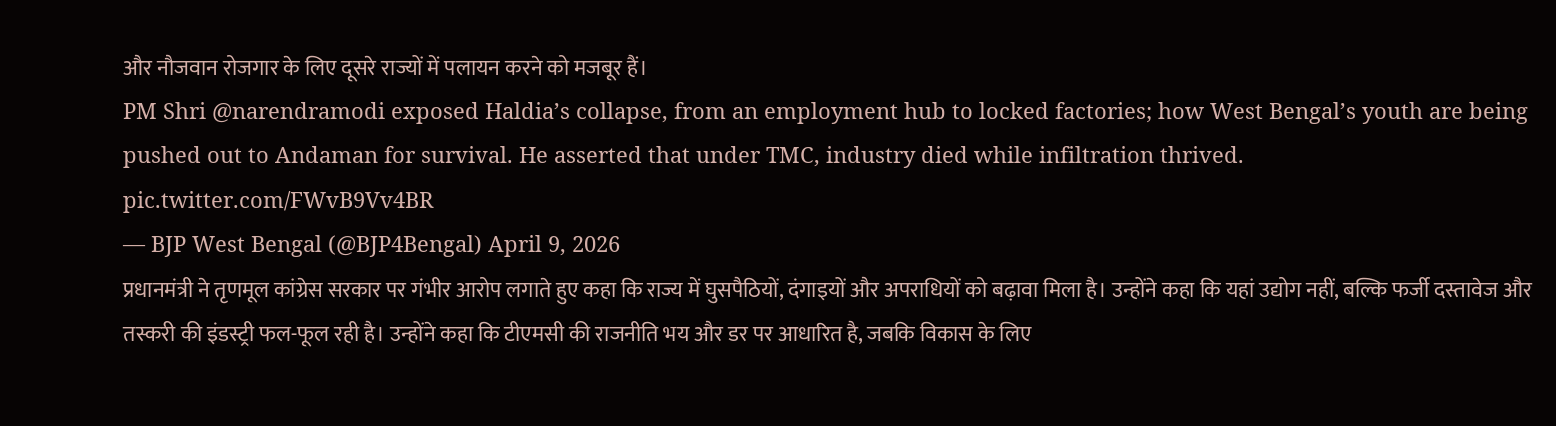और नौजवान रोजगार के लिए दूसरे राज्यों में पलायन करने को मजबूर हैं।
PM Shri @narendramodi exposed Haldia’s collapse, from an employment hub to locked factories; how West Bengal’s youth are being pushed out to Andaman for survival. He asserted that under TMC, industry died while infiltration thrived. pic.twitter.com/FWvB9Vv4BR
— BJP West Bengal (@BJP4Bengal) April 9, 2026
प्रधानमंत्री ने तृणमूल कांग्रेस सरकार पर गंभीर आरोप लगाते हुए कहा कि राज्य में घुसपैठियों, दंगाइयों और अपराधियों को बढ़ावा मिला है। उन्होंने कहा कि यहां उद्योग नहीं, बल्कि फर्जी दस्तावेज और तस्करी की इंडस्ट्री फल-फूल रही है। उन्होंने कहा कि टीएमसी की राजनीति भय और डर पर आधारित है, जबकि विकास के लिए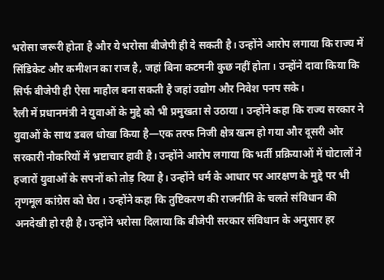भरोसा जरूरी होता है और ये भरोसा बीजेपी ही दे सकती है। उन्होंने आरोप लगाया कि राज्य में सिंडिकेट और कमीशन का राज है, जहां बिना कटमनी कुछ नहीं होता। उन्होंने दावा किया कि सिर्फ बीजेपी ही ऐसा माहौल बना सकती है जहां उद्योग और निवेश पनप सके।
रैली में प्रधानमंत्री ने युवाओं के मुद्दे को भी प्रमुखता से उठाया। उन्होंने कहा कि राज्य सरकार ने युवाओं के साथ डबल धोखा किया है—एक तरफ निजी क्षेत्र खत्म हो गया और दूसरी ओर सरकारी नौकरियों में भ्रष्टाचार हावी है। उन्होंने आरोप लगाया कि भर्ती प्रक्रियाओं में घोटालों ने हजारों युवाओं के सपनों को तोड़ दिया है। उन्होंने धर्म के आधार पर आरक्षण के मुद्दे पर भी तृणमूल कांग्रेस को घेरा। उन्होंने कहा कि तुष्टिकरण की राजनीति के चलते संविधान की अनदेखी हो रही है। उन्होंने भरोसा दिलाया कि बीजेपी सरकार संविधान के अनुसार हर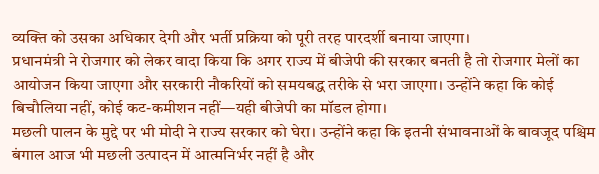व्यक्ति को उसका अधिकार देगी और भर्ती प्रक्रिया को पूरी तरह पारदर्शी बनाया जाएगा।
प्रधानमंत्री ने रोजगार को लेकर वादा किया कि अगर राज्य में बीजेपी की सरकार बनती है तो रोजगार मेलों का आयोजन किया जाएगा और सरकारी नौकरियों को समयबद्ध तरीके से भरा जाएगा। उन्होंने कहा कि कोई बिचौलिया नहीं, कोई कट-कमीशन नहीं—यही बीजेपी का मॉडल होगा।
मछली पालन के मुद्दे पर भी मोदी ने राज्य सरकार को घेरा। उन्होंने कहा कि इतनी संभावनाओं के बावजूद पश्चिम बंगाल आज भी मछली उत्पादन में आत्मनिर्भर नहीं है और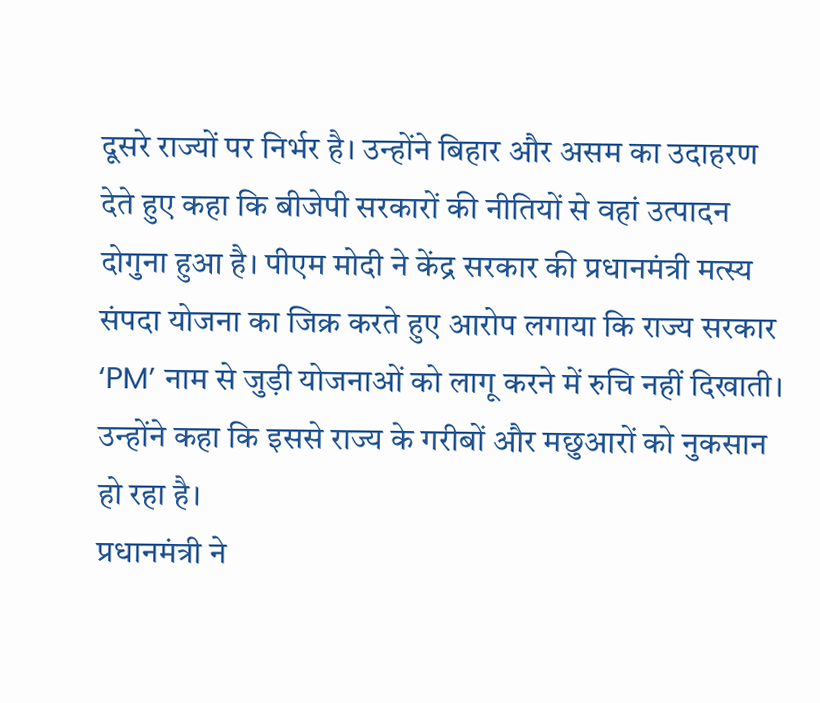दूसरे राज्यों पर निर्भर है। उन्होंने बिहार और असम का उदाहरण देते हुए कहा कि बीजेपी सरकारों की नीतियों से वहां उत्पादन दोगुना हुआ है। पीएम मोदी ने केंद्र सरकार की प्रधानमंत्री मत्स्य संपदा योजना का जिक्र करते हुए आरोप लगाया कि राज्य सरकार ‘PM’ नाम से जुड़ी योजनाओं को लागू करने में रुचि नहीं दिखाती। उन्होंने कहा कि इससे राज्य के गरीबों और मछुआरों को नुकसान हो रहा है।
प्रधानमंत्री ने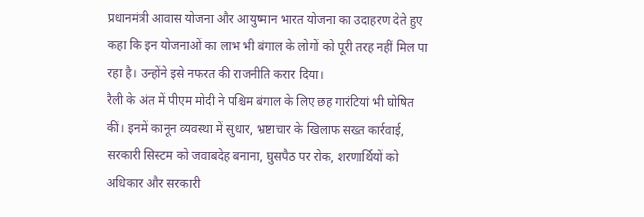प्रधानमंत्री आवास योजना और आयुष्मान भारत योजना का उदाहरण देते हुए कहा कि इन योजनाओं का लाभ भी बंगाल के लोगों को पूरी तरह नहीं मिल पा रहा है। उन्होंने इसे नफरत की राजनीति करार दिया।
रैली के अंत में पीएम मोदी ने पश्चिम बंगाल के लिए छह गारंटियां भी घोषित कीं। इनमें कानून व्यवस्था में सुधार, भ्रष्टाचार के खिलाफ सख्त कार्रवाई, सरकारी सिस्टम को जवाबदेह बनाना, घुसपैठ पर रोक, शरणार्थियों को अधिकार और सरकारी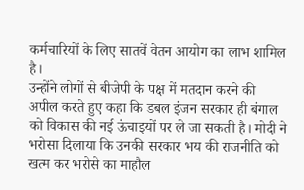कर्मचारियों के लिए सातवें वेतन आयोग का लाभ शामिल है।
उन्होंने लोगों से बीजेपी के पक्ष में मतदान करने की अपील करते हुए कहा कि डबल इंजन सरकार ही बंगाल को विकास की नई ऊंचाइयों पर ले जा सकती है। मोदी ने भरोसा दिलाया कि उनकी सरकार भय की राजनीति को खत्म कर भरोसे का माहौल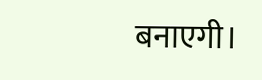बनाएगी।